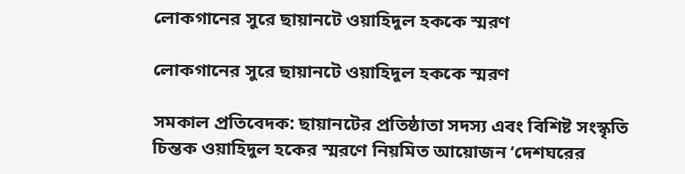লোকগানের সুরে ছায়ানটে ওয়াহিদুল হককে স্মরণ

লোকগানের সুরে ছায়ানটে ওয়াহিদুল হককে স্মরণ

সমকাল প্রতিবেদক: ছায়ানটের প্রতিষ্ঠাতা সদস্য এবং বিশিষ্ট সংস্কৃতি চিন্তক ওয়াহিদুল হকের স্মরণে নিয়মিত আয়োজন ‘দেশঘরের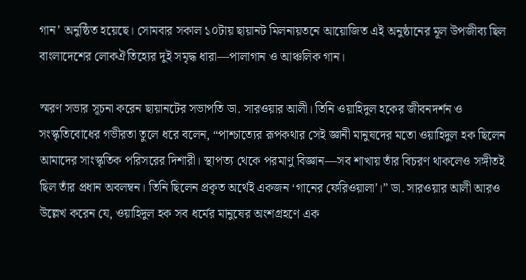গান’ অনুষ্ঠিত হয়েছে। সোমবার সকাল ১০টায় ছায়ানট মিলনায়তনে আয়োজিত এই অনুষ্ঠানের মূল উপজীব্য ছিল বাংলাদেশের লোকঐতিহ্যের দুই সমৃদ্ধ ধারা—পালাগান ও আঞ্চলিক গান।

স্মরণ সভার সূচনা করেন ছায়ানটের সভাপতি ডা. সারওয়ার আলী। তিনি ওয়াহিদুল হকের জীবনদর্শন ও সংস্কৃতিবোধের গভীরতা তুলে ধরে বলেন, “পাশ্চাত্যের রূপকথার সেই জ্ঞানী মানুষদের মতো ওয়াহিদুল হক ছিলেন আমাদের সাংস্কৃতিক পরিসরের দিশারী। স্থাপত্য থেকে পরমাণু বিজ্ঞান—সব শাখায় তাঁর বিচরণ থাকলেও সঙ্গীতই ছিল তাঁর প্রধান অবলম্বন। তিনি ছিলেন প্রকৃত অর্থেই একজন ‘গানের ফেরিওয়ালা’।” ডা. সারওয়ার আলী আরও উল্লেখ করেন যে, ওয়াহিদুল হক সব ধর্মের মানুষের অংশগ্রহণে এক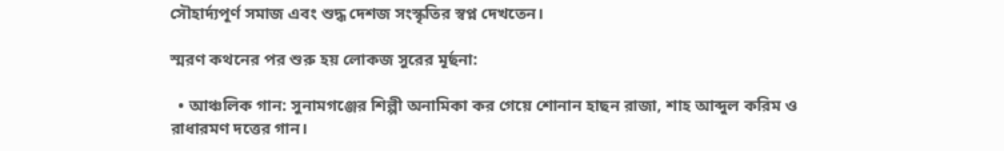সৌহার্দ্যপূর্ণ সমাজ এবং শুদ্ধ দেশজ সংস্কৃতির স্বপ্ন দেখতেন।

স্মরণ কথনের পর শুরু হয় লোকজ সুরের মূর্ছনা:

  • আঞ্চলিক গান: সুনামগঞ্জের শিল্পী অনামিকা কর গেয়ে শোনান হাছন রাজা, শাহ আব্দুল করিম ও রাধারমণ দত্তের গান।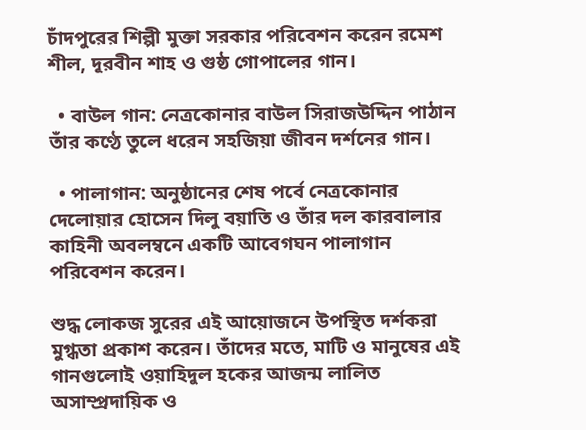চাঁদপুরের শিল্পী মুক্তা সরকার পরিবেশন করেন রমেশ শীল, দূরবীন শাহ ও গুষ্ঠ গোপালের গান।

  • বাউল গান: নেত্রকোনার বাউল সিরাজউদ্দিন পাঠান তাঁর কণ্ঠে তুলে ধরেন সহজিয়া জীবন দর্শনের গান।

  • পালাগান: অনুষ্ঠানের শেষ পর্বে নেত্রকোনার দেলোয়ার হোসেন দিলু বয়াতি ও তাঁর দল কারবালার কাহিনী অবলম্বনে একটি আবেগঘন পালাগান পরিবেশন করেন।

শুদ্ধ লোকজ সুরের এই আয়োজনে উপস্থিত দর্শকরা মুগ্ধতা প্রকাশ করেন। তাঁদের মতে, মাটি ও মানুষের এই গানগুলোই ওয়াহিদুল হকের আজন্ম লালিত অসাম্প্রদায়িক ও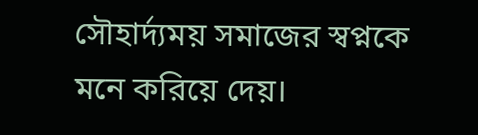সৌহার্দ্যময় সমাজের স্বপ্নকে মনে করিয়ে দেয়।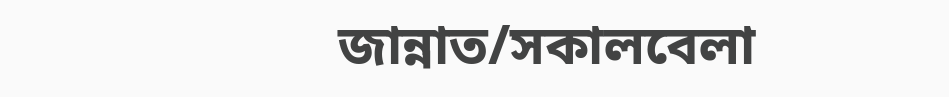জান্নাত/সকালবেলা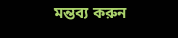মন্তব্য করুন